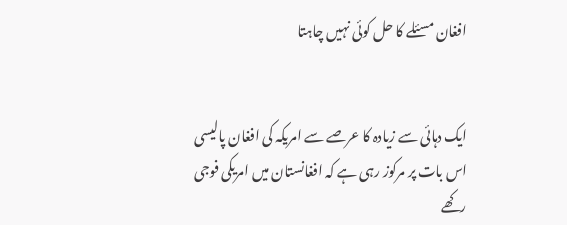افغان مسئلے کا حل کوئی نہیں چاہتا


ایک دہائی سے زیادہ کا عرصے سے امریکہ کی افغان پالیسی اس بات پر مرکوز رہی ہے کہ افغانستان میں امریکی فوجی رکھے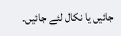جائیں یا نکال لئے جائیں۔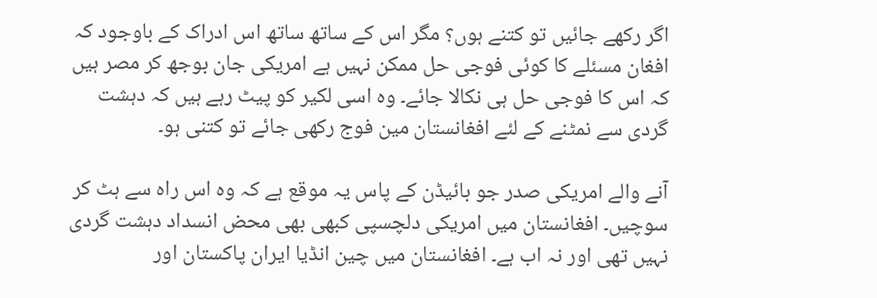اگر رکھے جائیں تو کتنے ہوں؟ مگر اس کے ساتھ ساتھ اس ادراک کے باوجود کہ افغان مسئلے کا کوئی فوجی حل ممکن نہیں ہے امریکی جان بوجھ کر مصر ہیں کہ اس کا فوجی حل ہی نکالا جائے۔ وہ اسی لکیر کو پیٹ رہے ہیں کہ دہشت گردی سے نمٹنے کے لئے افغانستان مین فوج رکھی جائے تو کتنی ہو۔

آنے والے امریکی صدر جو بائیڈن کے پاس یہ موقع ہے کہ وہ اس راہ سے ہٹ کر سوچیں۔ افغانستان میں امریکی دلچسپی کبھی بھی محض انسداد دہشت گردی نہیں تھی اور نہ اب ہے۔ افغانستان میں چین انڈیا ایران پاکستان اور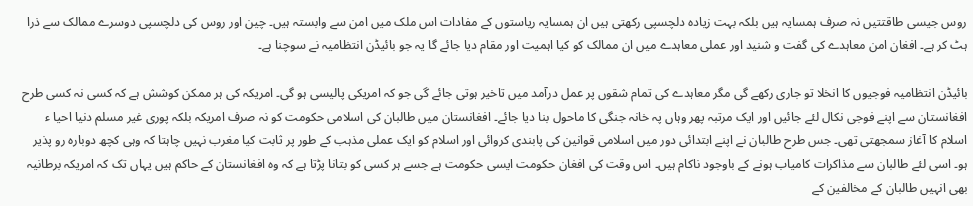روس جیسی طاقتتیں نہ صرف ہمسایہ ہیں بلکہ بہت زیادہ دلچسپی رکھتی ہیں ان ہمسایہ ریاستوں کے مفادات اس ملک میں امن سے وابستہ ہیں۔ چین اور روس کی دلچسپی دوسرے ممالک سے ذرا ہٹ کر ہے۔ افغان امن معاہدے کی گفت و شنید اور عملی معاہدے میں ان ممالک کو کیا اہمیت اور مقام دیا جائے گا یہ جو بائیڈن انتظامیہ نے سوچنا ہے۔

بائیڈن انتظامیہ فوجیوں کا انخلا تو جاری رکھے گی مگر معاہدے کی تمام شقوں پر عمل درآمد میں تاخیر ہوتی جائے گی جو کہ امریکی پالیسی ہو گی۔ امریکہ کی ہر ممکن کوشش ہے کہ کسی نہ کسی طرح افغانستان سے اپنے فوجی نکال لئے جائیں اور ایک مرتبہ پھر وہاں پہ خانہ جنگی کا ماحول بنا دیا جائے۔ افغانستان میں طالبان کی اسلامی حکومت کو نہ صرف امریکہ بلکہ پوری غیر مسلم دنیا احیا ء اسلام کا آغاز سمجھتی تھی۔ جس طرح طالبان نے اپنے ابتدائی دور میں اسلامی قوانین کی پابندی کروائی اور اسلام کو ایک عملی مذہب کے طور پر ثابت کیا مغرب نہیں چاہتا کہ وہی کچھ دوبارہ رو پذیر ہو۔ اسی لئے طالبان سے مذاکرات کامیاب ہونے کے باوجود ناکام ہیں۔ اس وقت کی افغان حکومت ایسی حکومت ہے جسے ہر کسی کو بتانا پڑتا ہے کہ وہ افغانستان کے حاکم ہیں یہاں تک کہ امریکہ برطانیہ بھی انہیں طالبان کے مخالفین کے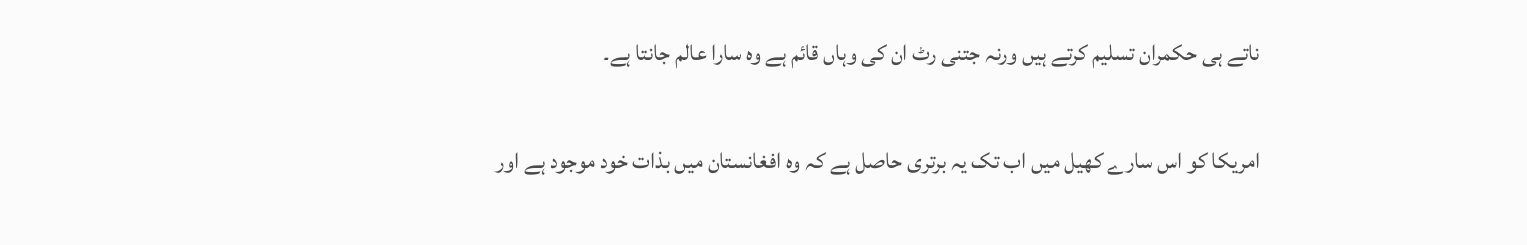ناتے ہی حکمران تسلیم کرتے ہیں ورنہ جتنی رٹ ان کی وہاں قائم ہے وہ سارا عالم جانتا ہے۔

امریکا کو اس سارے کھیل میں اب تک یہ برتری حاصل ہے کہ وہ افغانستان میں بذات خود موجود ہے اور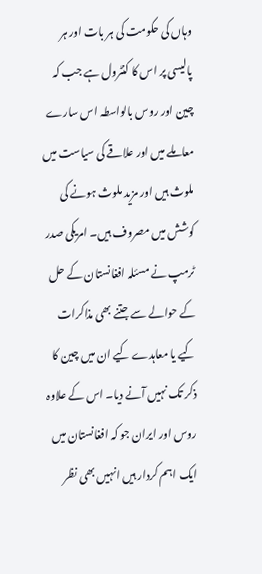وہاں کی حکومت کی ہر بات اور ہر پالیسی پر اس کا کنٹرول ہے جب کہ چین اور روس بالواسطہ اس سارے معاملے میں اور علاقے کی سیاست میں ملوث ہیں اور مزید ملوث ہونے کی کوشش میں مصروف ہیں۔ امریکی صدر ٹرمپ نے مسئلہ افغانستان کے حل کے حوالے سے جتنے بھی مذاکرات کیے یا معاہدے کیے ان میں چین کا ذکر تک نہیں آنے دیا۔ اس کے علاوہ روس اور ایران جو کہ افغانستان میں ایک اہم کردار ہیں انہیں بھی نظر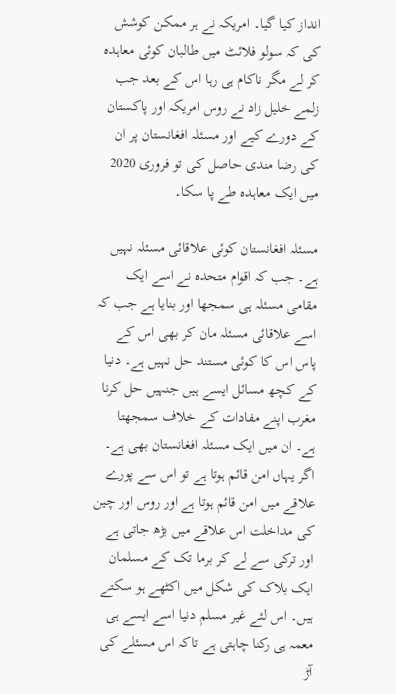انداز کیا گیا۔ امریکہ نے ہر ممکن کوشش کی کہ سولو فلائٹ میں طالبان کوئی معاہدہ کر لے مگر ناکام ہی رہا اس کے بعد جب زلمے خلیل زاد نے روس امریکہ اور پاکستان کے دورے کیے اور مسئلہ افغانستان پر ان کی رضا مندی حاصل کی تو فروری 2020 میں ایک معاہدہ طے پا سکا۔

مسئلہ افغانستان کوئی علاقائی مسئلہ نہیں ہے۔ جب کہ اقوام متحدہ نے اسے ایک مقامی مسئلہ ہی سمجھا اور بنایا ہے جب کہ اسے علاقائی مسئلہ مان کر بھی اس کے پاس اس کا کوئی مستند حل نہیں ہے۔ دنیا کے کچھ مسائل ایسے ہیں جنہیں حل کرنا مغرب اپنے مفادات کے خلاف سمجھتا ہے۔ ان میں ایک مسئلہ افغانستان بھی ہے۔ اگر یہاں امن قائم ہوتا ہے تو اس سے پورے علاقے میں امن قائم ہوتا ہے اور روس اور چین کی مداخلت اس علاقے میں بڑھ جاتی ہے اور ترکی سے لے کر برما تک کے مسلمان ایک بلاک کی شکل میں اکٹھے ہو سکتے ہیں۔ اس لئے غیر مسلم دنیا اسے ایسے ہی معمہ ہی رکنا چاہتی ہے تاکہ اس مسئلے کی آڑ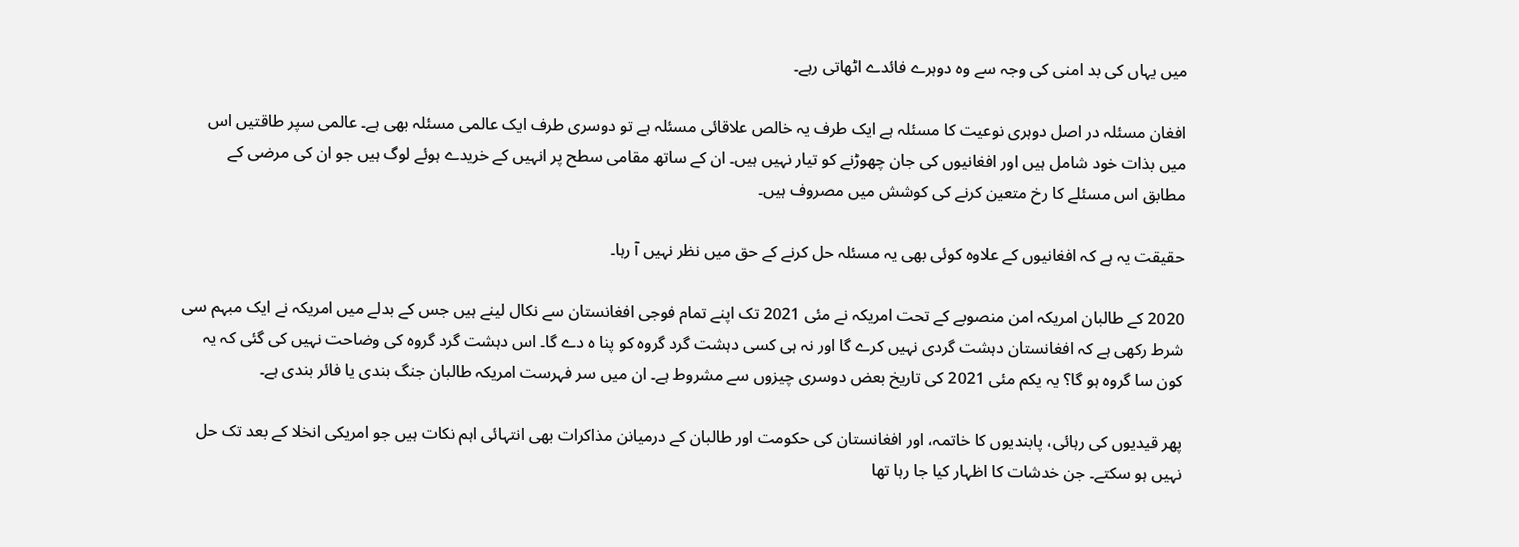میں یہاں کی بد امنی کی وجہ سے وہ دوہرے فائدے اٹھاتی رہے۔

افغان مسئلہ در اصل دوہری نوعیت کا مسئلہ ہے ایک طرف یہ خالص علاقائی مسئلہ ہے تو دوسری طرف ایک عالمی مسئلہ بھی ہے۔ عالمی سپر طاقتیں اس میں بذات خود شامل ہیں اور افغانیوں کی جان چھوڑنے کو تیار نہیں ہیں۔ ان کے ساتھ مقامی سطح پر انہیں کے خریدے ہوئے لوگ ہیں جو ان کی مرضی کے مطابق اس مسئلے کا رخ متعین کرنے کی کوشش میں مصروف ہیں۔

حقیقت یہ ہے کہ افغانیوں کے علاوہ کوئی بھی یہ مسئلہ حل کرنے کے حق میں نظر نہیں آ رہا۔

2020 کے طالبان امریکہ امن منصوبے کے تحت امریکہ نے مئی 2021 تک اپنے تمام فوجی افغانستان سے نکال لینے ہیں جس کے بدلے میں امریکہ نے ایک مبہم سی شرط رکھی ہے کہ افغانستان دہشت گردی نہیں کرے گا اور نہ ہی کسی دہشت گرد گروہ کو پنا ہ دے گا۔ اس دہشت گرد گروہ کی وضاحت نہیں کی گئی کہ یہ کون سا گروہ ہو گا؟ یہ یکم مئی 2021 کی تاریخ بعض دوسری چیزوں سے مشروط ہے۔ ان میں سر فہرست امریکہ طالبان جنگ بندی یا فائر بندی ہے۔

پھر قیدیوں کی رہائی، پابندیوں کا خاتمہ، اور افغانستان کی حکومت اور طالبان کے درمیانن مذاکرات بھی انتہائی اہم نکات ہیں جو امریکی انخلا کے بعد تک حل نہیں ہو سکتے۔ جن خدشات کا اظہار کیا جا رہا تھا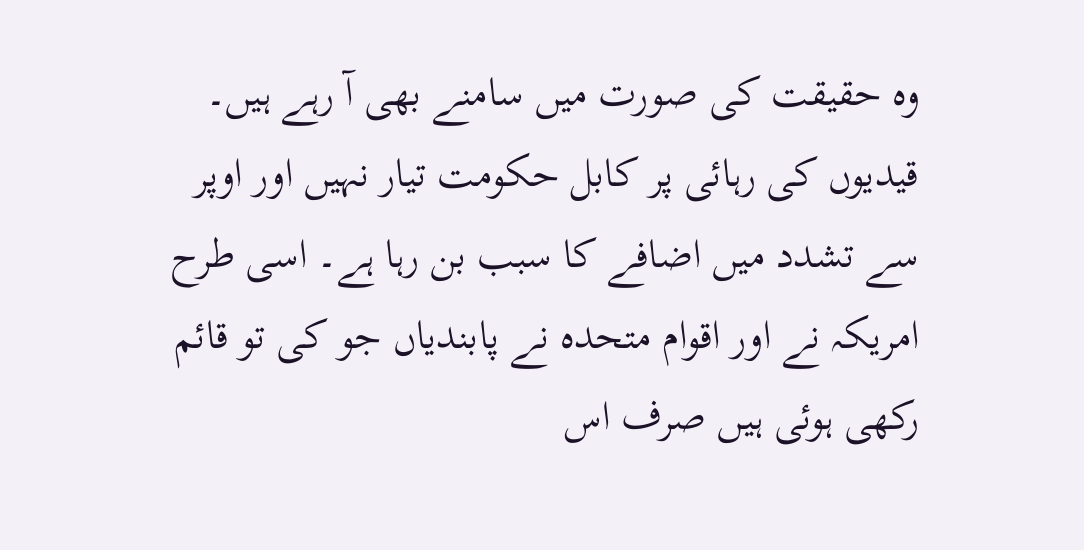وہ حقیقت کی صورت میں سامنے بھی آ رہے ہیں۔ قیدیوں کی رہائی پر کابل حکومت تیار نہیں اور اوپر سے تشدد میں اضافے کا سبب بن رہا ہے۔ اسی طرح امریکہ نے اور اقوام متحدہ نے پابندیاں جو کی تو قائم رکھی ہوئی ہیں صرف اس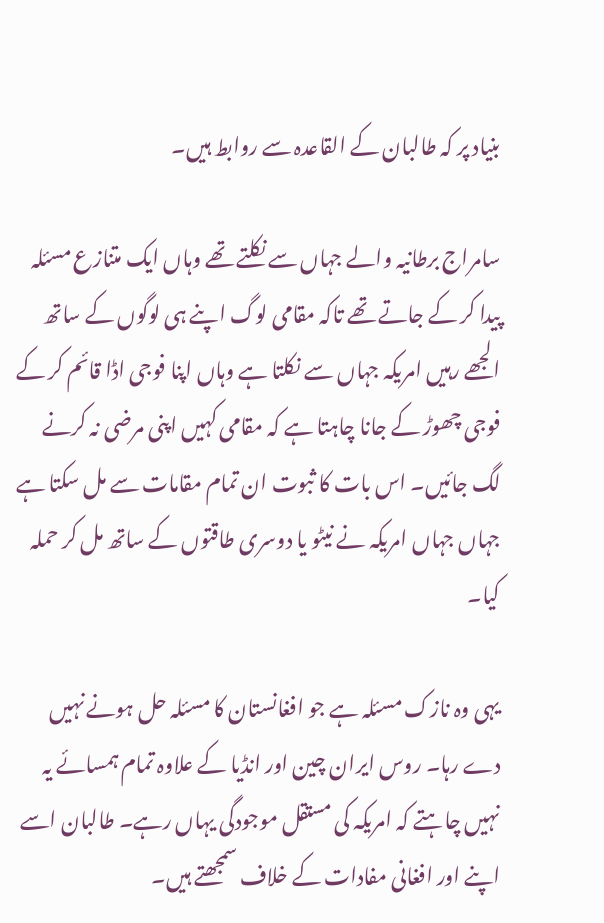بنیاد پر کہ طالبان کے القاعدہ سے روابط ہیں۔

سامراج برطانیہ والے جہاں سے نکلتے تھے وہاں ایک متنازع مسئلہ پیدا کر کے جاتے تھے تاکہ مقامی لوگ اپنے ہی لوگوں کے ساتھ الجھے رہیں امریکہ جہاں سے نکلتا ہے وہاں اپنا فوجی اڈا قائم کر کے فوجی چھوڑ کے جانا چاہتا ہے کہ مقامی کہیں اپنی مرضی نہ کرنے لگ جائیں۔ اس بات کا ثبوت ان تمام مقامات سے مل سکتا ہے جہاں جہاں امریکہ نے نیٹو یا دوسری طاقتوں کے ساتھ مل کر حملہ کیا۔

یہی وہ نازک مسئلہ ہے جو افغانستان کا مسئلہ حل ہونے نہیں دے رہا۔ روس ایران چین اور انڈیا کے علاوہ تمام ہمسائے یہ نہیں چاہتے کہ امریکہ کی مستقل موجودگی یہاں رہے۔ طالبان اسے اپنے اور افغانی مفادات کے خلاف سمجھتے ہیں۔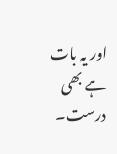اور یہ بات ہے بھی درست۔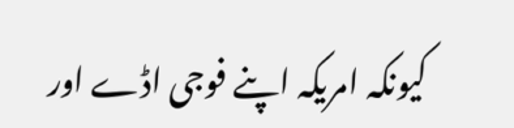کیونکہ امریکہ اپنے فوجی اڈے اور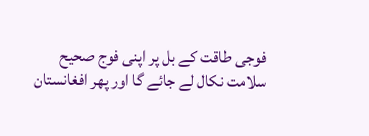فوجی طاقت کے بل پر اپنی فوج صحیح سلامت نکال لے جائے گا اور پھر افغانستان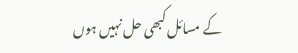کے مسائل کبھی حل نہیں ہوں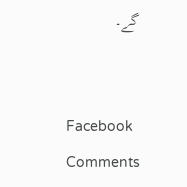گے۔


Facebook Comments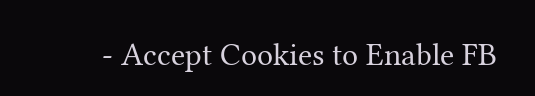- Accept Cookies to Enable FB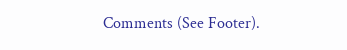Comments (See Footer).